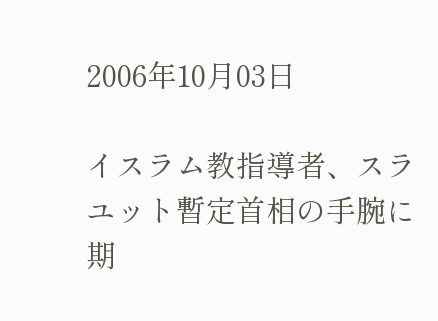2006年10月03日

イスラム教指導者、スラユット暫定首相の手腕に期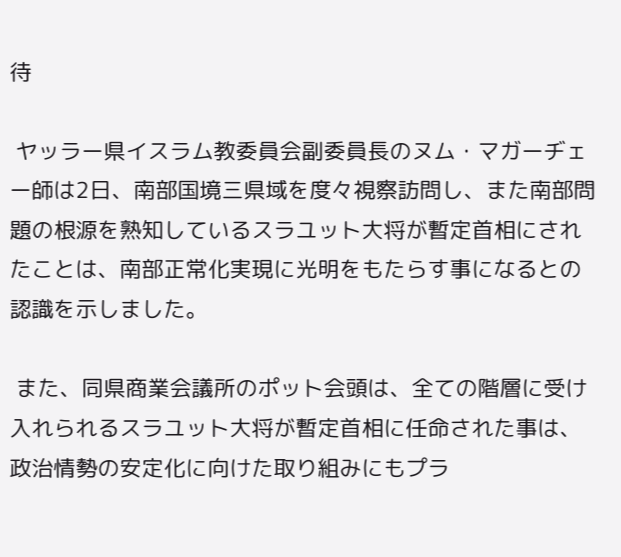待

 ヤッラー県イスラム教委員会副委員長のヌム・マガーヂェー師は2日、南部国境三県域を度々視察訪問し、また南部問題の根源を熟知しているスラユット大将が暫定首相にされたことは、南部正常化実現に光明をもたらす事になるとの認識を示しました。

 また、同県商業会議所のポット会頭は、全ての階層に受け入れられるスラユット大将が暫定首相に任命された事は、政治情勢の安定化に向けた取り組みにもプラ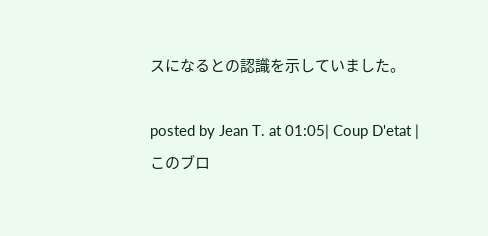スになるとの認識を示していました。

posted by Jean T. at 01:05| Coup D'etat | このブロ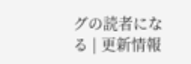グの読者になる | 更新情報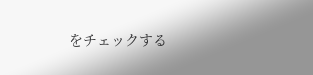をチェックする